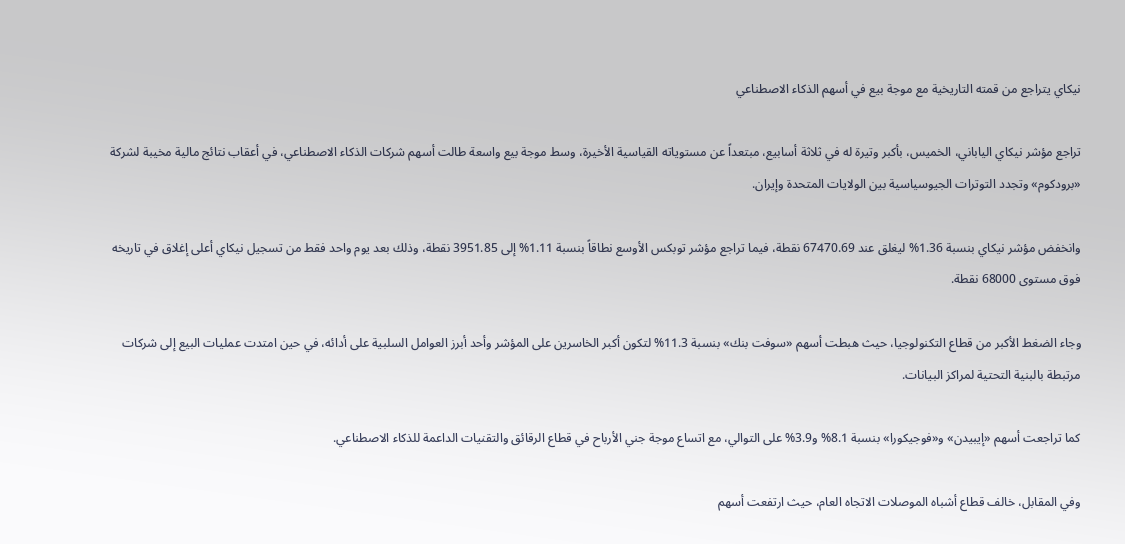نيكاي يتراجع من قمته التاريخية مع موجة بيع في أسهم الذكاء الاصطناعي

تراجع مؤشر نيكاي الياباني، الخميس، بأكبر وتيرة له في ثلاثة أسابيع، مبتعداً عن مستوياته القياسية الأخيرة، وسط موجة بيع واسعة طالت أسهم شركات الذكاء الاصطناعي، في أعقاب نتائج مالية مخيبة لشركة «برودكوم» وتجدد التوترات الجيوسياسية بين الولايات المتحدة وإيران.

وانخفض مؤشر نيكاي بنسبة 1.36% ليغلق عند 67470.69 نقطة، فيما تراجع مؤشر توبكس الأوسع نطاقاً بنسبة 1.11% إلى 3951.85 نقطة، وذلك بعد يوم واحد فقط من تسجيل نيكاي أعلى إغلاق في تاريخه فوق مستوى 68000 نقطة.

وجاء الضغط الأكبر من قطاع التكنولوجيا، حيث هبطت أسهم «سوفت بنك» بنسبة 11.3% لتكون أكبر الخاسرين على المؤشر وأحد أبرز العوامل السلبية على أدائه، في حين امتدت عمليات البيع إلى شركات مرتبطة بالبنية التحتية لمراكز البيانات.

كما تراجعت أسهم «إيبيدن» و«فوجيكورا» بنسبة 8.1% و3.9% على التوالي، مع اتساع موجة جني الأرباح في قطاع الرقائق والتقنيات الداعمة للذكاء الاصطناعي.

وفي المقابل، خالف قطاع أشباه الموصلات الاتجاه العام، حيث ارتفعت أسهم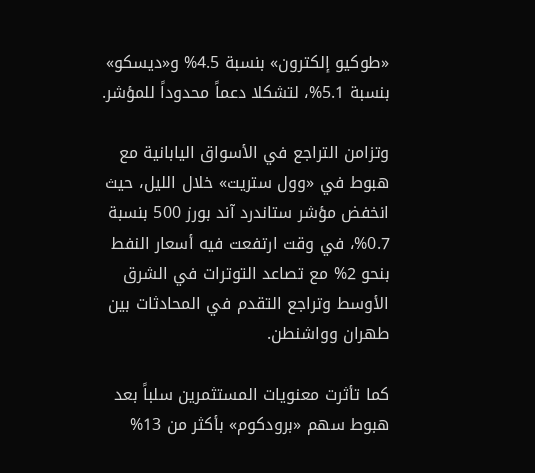«طوكيو إلكترون» بنسبة 4.5% و«ديسكو» بنسبة 5.1%، لتشكلا دعماً محدوداً للمؤشر.

وتزامن التراجع في الأسواق اليابانية مع هبوط في «وول ستريت» خلال الليل، حيث انخفض مؤشر ستاندرد آند بورز 500 بنسبة 0.7%، في وقت ارتفعت فيه أسعار النفط بنحو 2% مع تصاعد التوترات في الشرق الأوسط وتراجع التقدم في المحادثات بين طهران وواشنطن.

كما تأثرت معنويات المستثمرين سلباً بعد هبوط سهم «برودكوم» بأكثر من 13%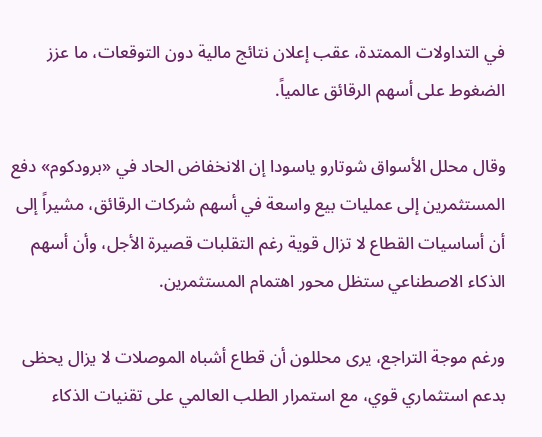في التداولات الممتدة، عقب إعلان نتائج مالية دون التوقعات، ما عزز الضغوط على أسهم الرقائق عالمياً.

وقال محلل الأسواق شوتارو ياسودا إن الانخفاض الحاد في «برودكوم» دفع المستثمرين إلى عمليات بيع واسعة في أسهم شركات الرقائق، مشيراً إلى أن أساسيات القطاع لا تزال قوية رغم التقلبات قصيرة الأجل، وأن أسهم الذكاء الاصطناعي ستظل محور اهتمام المستثمرين.

ورغم موجة التراجع، يرى محللون أن قطاع أشباه الموصلات لا يزال يحظى بدعم استثماري قوي، مع استمرار الطلب العالمي على تقنيات الذكاء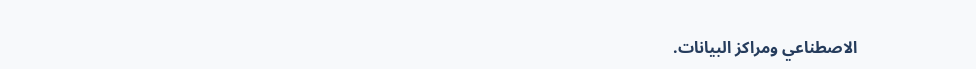الاصطناعي ومراكز البيانات.